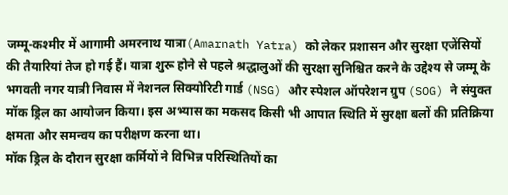जम्मू-कश्मीर में आगामी अमरनाथ यात्रा(Amarnath Yatra) को लेकर प्रशासन और सुरक्षा एजेंसियों की तैयारियां तेज हो गई हैं। यात्रा शुरू होने से पहले श्रद्धालुओं की सुरक्षा सुनिश्चित करने के उद्देश्य से जम्मू के भगवती नगर यात्री निवास में नेशनल सिक्योरिटी गार्ड (NSG) और स्पेशल ऑपरेशन ग्रुप (SOG) ने संयुक्त मॉक ड्रिल का आयोजन किया। इस अभ्यास का मकसद किसी भी आपात स्थिति में सुरक्षा बलों की प्रतिक्रिया क्षमता और समन्वय का परीक्षण करना था।
मॉक ड्रिल के दौरान सुरक्षा कर्मियों ने विभिन्न परिस्थितियों का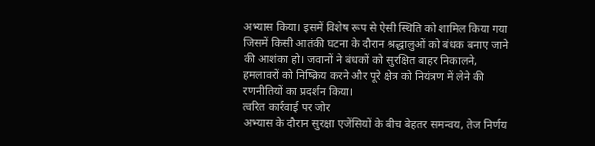अभ्यास किया। इसमें विशेष रूप से ऐसी स्थिति को शामिल किया गया जिसमें किसी आतंकी घटना के दौरान श्रद्धालुओं को बंधक बनाए जाने की आशंका हो। जवानों ने बंधकों को सुरक्षित बाहर निकालने, हमलावरों को निष्क्रिय करने और पूरे क्षेत्र को नियंत्रण में लेने की रणनीतियों का प्रदर्शन किया।
त्वरित कार्रवाई पर जोर
अभ्यास के दौरान सुरक्षा एजेंसियों के बीच बेहतर समन्वय, तेज निर्णय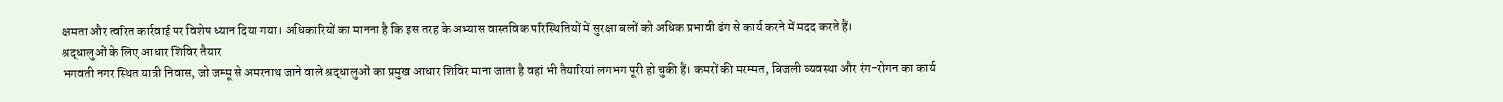क्षमता और त्वरित कार्रवाई पर विशेष ध्यान दिया गया। अधिकारियों का मानना है कि इस तरह के अभ्यास वास्तविक परिस्थितियों में सुरक्षा बलों को अधिक प्रभावी ढंग से कार्य करने में मदद करते हैं।
श्रद्धालुओं के लिए आधार शिविर तैयार
भगवती नगर स्थित यात्री निवास, जो जम्मू से अमरनाथ जाने वाले श्रद्धालुओं का प्रमुख आधार शिविर माना जाता है वहां भी तैयारियां लगभग पूरी हो चुकी हैं। कमरों की मरम्मत, बिजली व्यवस्था और रंग-रोगन का कार्य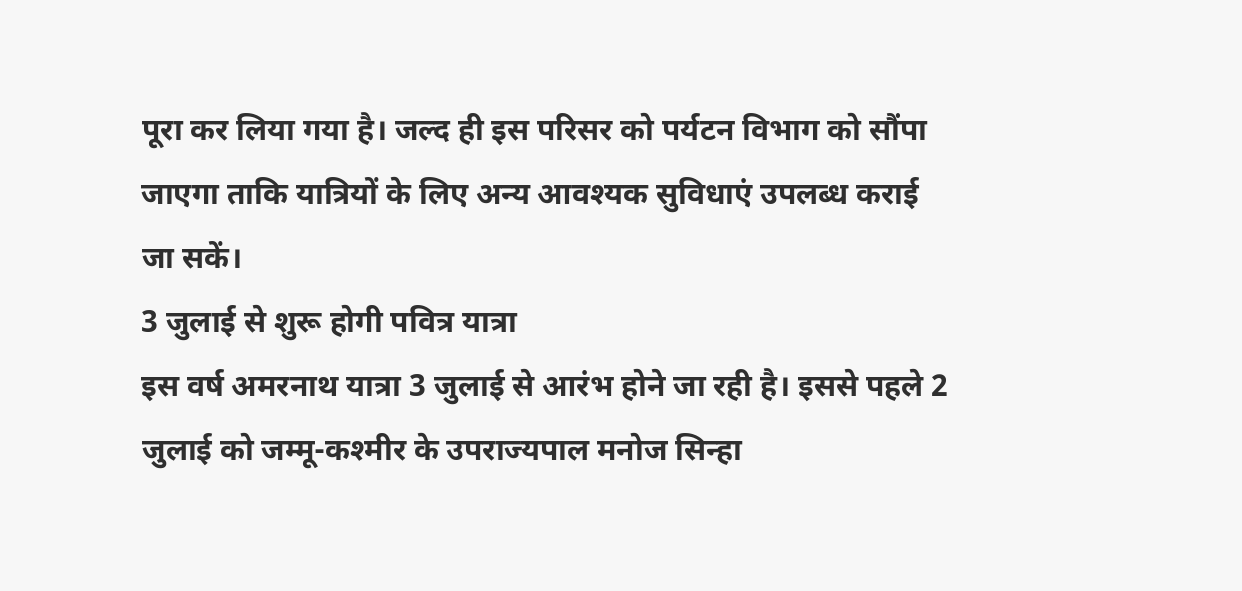पूरा कर लिया गया है। जल्द ही इस परिसर को पर्यटन विभाग को सौंपा जाएगा ताकि यात्रियों के लिए अन्य आवश्यक सुविधाएं उपलब्ध कराई जा सकें।
3 जुलाई से शुरू होगी पवित्र यात्रा
इस वर्ष अमरनाथ यात्रा 3 जुलाई से आरंभ होने जा रही है। इससे पहले 2 जुलाई को जम्मू-कश्मीर के उपराज्यपाल मनोज सिन्हा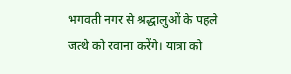भगवती नगर से श्रद्धालुओं के पहले जत्थे को रवाना करेंगे। यात्रा को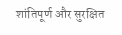शांतिपूर्ण और सुरक्षित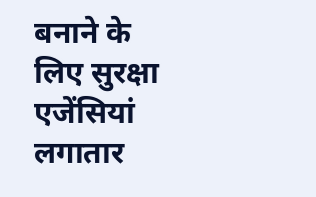बनाने के लिए सुरक्षा एजेंसियां लगातार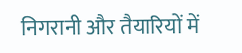निगरानी और तैयारियों में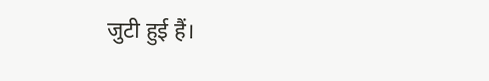जुटी हुई हैं।